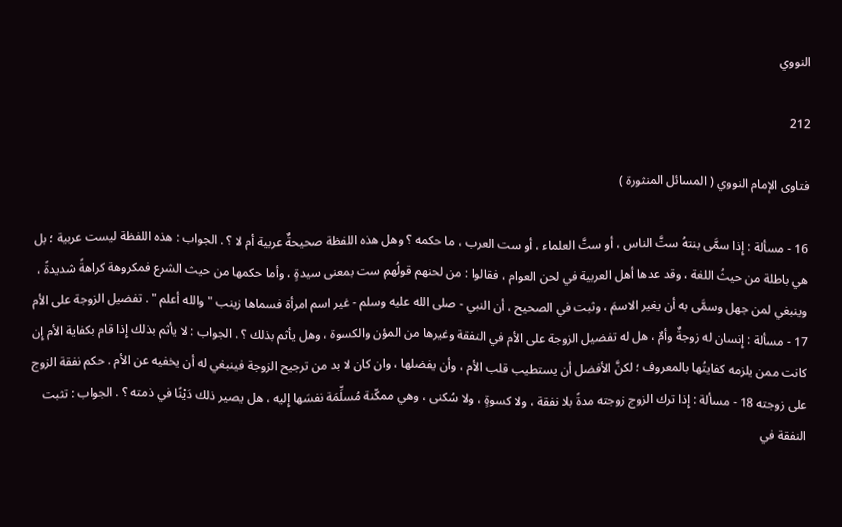النووي

212

فتاوى الإمام النووي ( المسائل المنثورة )

16 - مسألة : إِذا سمَّى بنتهُ ستَّ الناس ، أو ستَّ العلماء ، أو ست العرب ، ما حكمه ؟ وهل هذه اللفظة صحيحةٌ عربية أم لا ؟ . الجواب : هذه اللفظة ليست عربية ؛ بل هي باطلة من حيثُ اللغة ، وقد عدها أهل العربية في لحن العوام ، فقالوا : من لحنهم قولُهمِ ست بمعنى سيدةٍ ، وأما حكمها من حيث الشرع فمكروهة كراهةً شديدةً ، وينبغي لمن جهل وسمَّى به أن يغير الاسمَ ، وثبت في الصحيح ، أن النبي - صلى الله عليه وسلم - غير اسم امرأة فسماها زينب " والله أعلم " . تفضيل الزوجة على الأم 17 - مسألة : إِنسان له زوجةٌ وأمٌ ، هل له تفضيل الزوجة على الأم في النفقة وغيرها من المؤن والكسوة ، وهل يأثم بذلك ؟ . الجواب : لا يأثم بذلك إِذا قام بكفاية الأم إِن كانت ممن يلزمه كفايتُها بالمعروف ؛ لكنَّ الأفضل أن يستطيب قلب الأم ، وأن يفضلها ، وان كان لا بد من ترجيح الزوجة فينبغي له أن يخفيه عن الأم . حكم نفقة الزوج على زوجته 18 - مسألة : إِذا ترك الزوج زوجته مدةً بلا نفقة ، ولا كسوةٍ ، ولا سُكنى ، وهي ممكّنة مُسلِّمَة نفسَها إِليه ، هل يصير ذلك دَيْنًا في ذمته ؟ . الجواب : تثبت النفقة في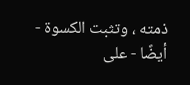ذمته ، وتثبت الكسوة - أيضًا - على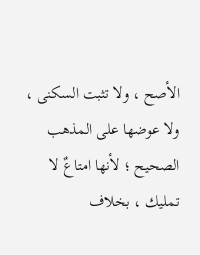الأصح ، ولا تثبت السكنى ، ولا عوضها على المذهب الصحيح ؛ لأنها امتاعٌ لا تمليك ، بخلاف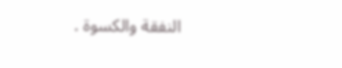النفقة والكسوة .